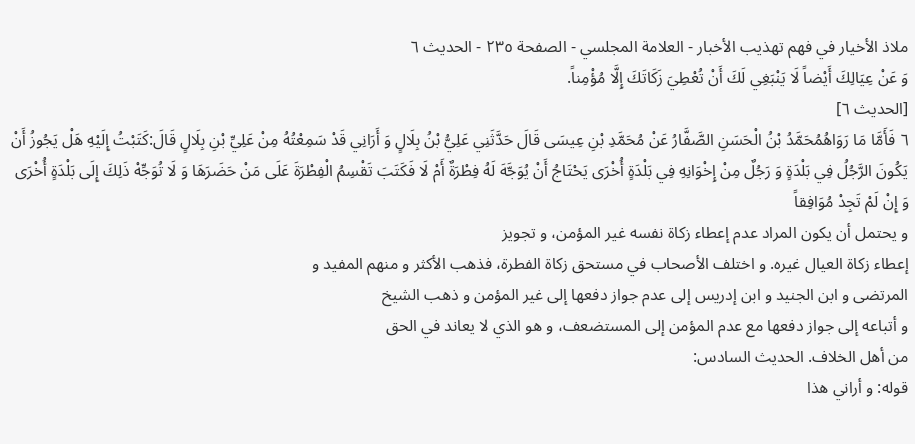ملاذ الأخيار في فهم تهذيب الأخبار - العلامة المجلسي - الصفحة ٢٣٥ - الحديث ٦
وَ عَنْ عِيَالِكَ أَيْضاً لَا يَنْبَغِي لَكَ أَنْ تُعْطِيَ زَكَاتَكَ إِلَّا مُؤْمِناً.
[الحديث ٦]
٦ فَأَمَّا مَا رَوَاهُمُحَمَّدُ بْنُ الْحَسَنِ الصَّفَّارُ عَنْ مُحَمَّدِ بْنِ عِيسَى قَالَ حَدَّثَنِي عَلِيُّ بْنُ بِلَالٍ وَ أَرَانِي قَدْ سَمِعْتُهُ مِنْ عَلِيِّ بْنِ بِلَالٍ قَالَ:كَتَبْتُ إِلَيْهِ هَلْ يَجُوزُ أَنْ يَكُونَ الرَّجُلُ فِي بَلْدَةٍ وَ رَجُلٌ مِنْ إِخْوَانِهِ فِي بَلْدَةٍ أُخْرَى يَحْتَاجُ أَنْ يُوَجَّهَ لَهُ فِطْرَةٌ أَمْ لَا فَكَتَبَ تَقْسِمُ الْفِطْرَةَ عَلَى مَنْ حَضَرَهَا وَ لَا تُوَجِّهْ ذَلِكَ إِلَى بَلْدَةٍ أُخْرَى وَ إِنْ لَمْ تَجِدْ مُوَافِقاً
و يحتمل أن يكون المراد عدم إعطاء زكاة نفسه غير المؤمن، و تجويز
إعطاء زكاة العيال غيره. و اختلف الأصحاب في مستحق زكاة الفطرة، فذهب الأكثر و منهم المفيد و
المرتضى و ابن الجنيد و ابن إدريس إلى عدم جواز دفعها إلى غير المؤمن و ذهب الشيخ
و أتباعه إلى جواز دفعها مع عدم المؤمن إلى المستضعف، و هو الذي لا يعاند في الحق
من أهل الخلاف. الحديث السادس:
قوله: و أراني هذا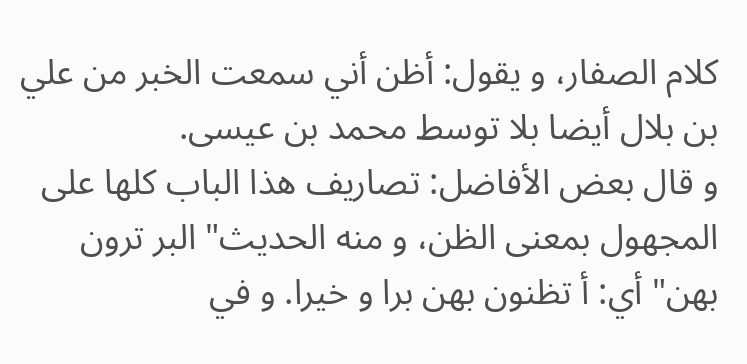كلام الصفار، و يقول: أظن أني سمعت الخبر من علي بن بلال أيضا بلا توسط محمد بن عيسى.
و قال بعض الأفاضل: تصاريف هذا الباب كلها على المجهول بمعنى الظن، و منه الحديث" البر ترون بهن" أي: أ تظنون بهن برا و خيرا. و في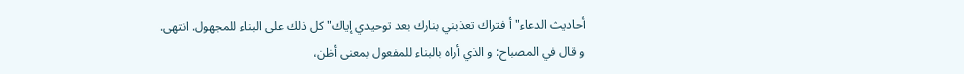أحاديث الدعاء" أ فتراك تعذبني بنارك بعد توحيدي إياك" كل ذلك على البناء للمجهول. انتهى.
و قال في المصباح: و الذي أراه بالبناء للمفعول بمعنى أظن،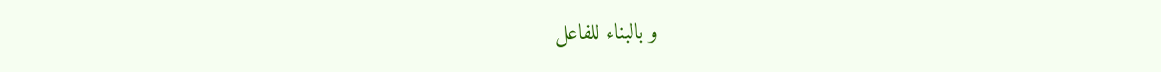و بالبناء للفاعل